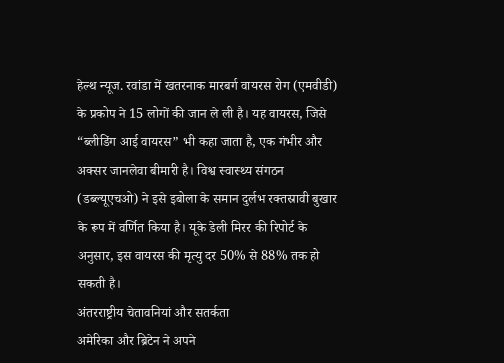हेल्थ न्यूज. रवांडा में खतरनाक मारबर्ग वायरस रोग (एमवीडी) के प्रकोप ने 15 लोगों की जान ले ली है। यह वायरस, जिसे “ब्लीडिंग आई वायरस” भी कहा जाता है, एक गंभीर और अक्सर जानलेवा बीमारी है। विश्व स्वास्थ्य संगठन (डब्ल्यूएचओ) ने इसे इबोला के समान दुर्लभ रक्तस्रावी बुखार के रूप में वर्णित किया है। यूके डेली मिरर की रिपोर्ट के अनुसार, इस वायरस की मृत्यु दर 50% से 88% तक हो सकती है।
अंतरराष्ट्रीय चेतावनियां और सतर्कता
अमेरिका और ब्रिटेन ने अपने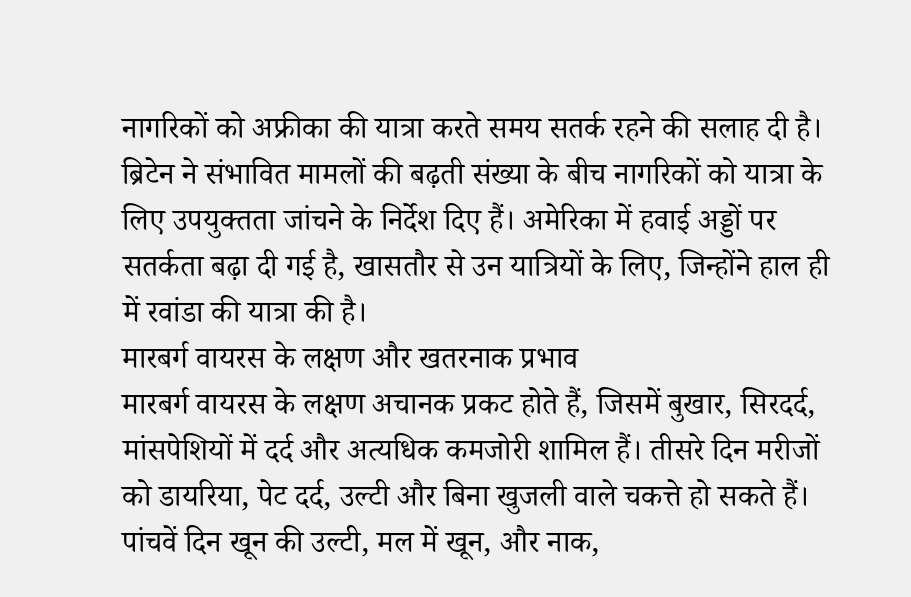नागरिकों को अफ्रीका की यात्रा करते समय सतर्क रहने की सलाह दी है। ब्रिटेन ने संभावित मामलों की बढ़ती संख्या के बीच नागरिकों को यात्रा के लिए उपयुक्तता जांचने के निर्देश दिए हैं। अमेरिका में हवाई अड्डों पर सतर्कता बढ़ा दी गई है, खासतौर से उन यात्रियों के लिए, जिन्होंने हाल ही में रवांडा की यात्रा की है।
मारबर्ग वायरस के लक्षण और खतरनाक प्रभाव
मारबर्ग वायरस के लक्षण अचानक प्रकट होते हैं, जिसमें बुखार, सिरदर्द, मांसपेशियों में दर्द और अत्यधिक कमजोरी शामिल हैं। तीसरे दिन मरीजों को डायरिया, पेट दर्द, उल्टी और बिना खुजली वाले चकत्ते हो सकते हैं। पांचवें दिन खून की उल्टी, मल में खून, और नाक,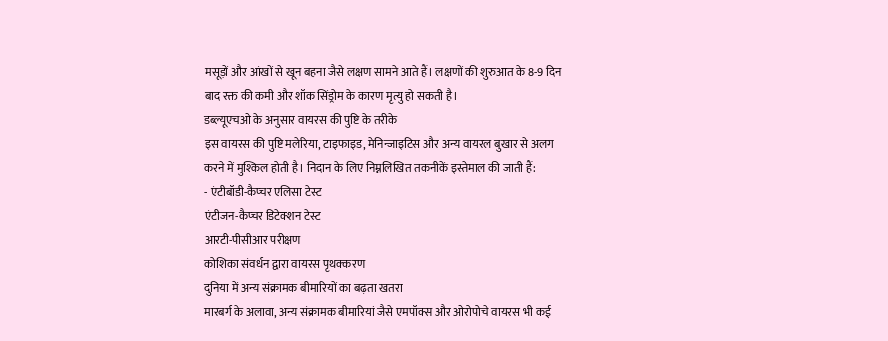मसूड़ों और आंखों से खून बहना जैसे लक्षण सामने आते हैं। लक्षणों की शुरुआत के 8-9 दिन बाद रक्त की कमी और शॉक सिंड्रोम के कारण मृत्यु हो सकती है।
डब्ल्यूएचओ के अनुसार वायरस की पुष्टि के तरीके
इस वायरस की पुष्टि मलेरिया, टाइफाइड, मेनिन्जाइटिस और अन्य वायरल बुखार से अलग करने में मुश्किल होती है। निदान के लिए निम्नलिखित तकनीकें इस्तेमाल की जाती हैं:
- एंटीबॉडी-कैप्चर एलिसा टेस्ट
एंटीजन-कैप्चर डिटेक्शन टेस्ट
आरटी-पीसीआर परीक्षण
कोशिका संवर्धन द्वारा वायरस पृथक्करण
दुनिया में अन्य संक्रामक बीमारियों का बढ़ता खतरा
मारबर्ग के अलावा, अन्य संक्रामक बीमारियां जैसे एमपॉक्स और ओरोपोचे वायरस भी कई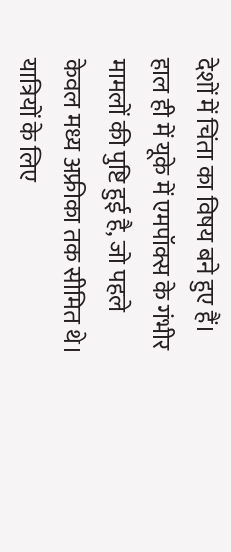देशों में चिंता का विषय बने हुए हैं। हाल ही में यूके में एमपॉक्स के गंभीर मामलों की पुष्टि हुई है, जो पहले केवल मध्य अफ्रीका तक सीमित थे।
यात्रियों के लिए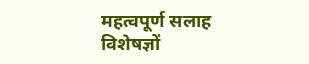महत्वपूर्ण सलाह
विशेषज्ञों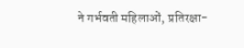ने गर्भवती महिलाओं, प्रतिरक्षा-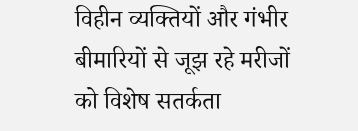विहीन व्यक्तियों और गंभीर बीमारियों से जूझ रहे मरीजों को विशेष सतर्कता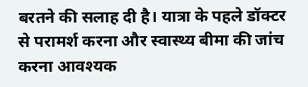बरतने की सलाह दी है। यात्रा के पहले डॉक्टर से परामर्श करना और स्वास्थ्य बीमा की जांच करना आवश्यक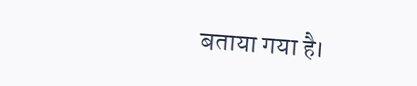बताया गया है।